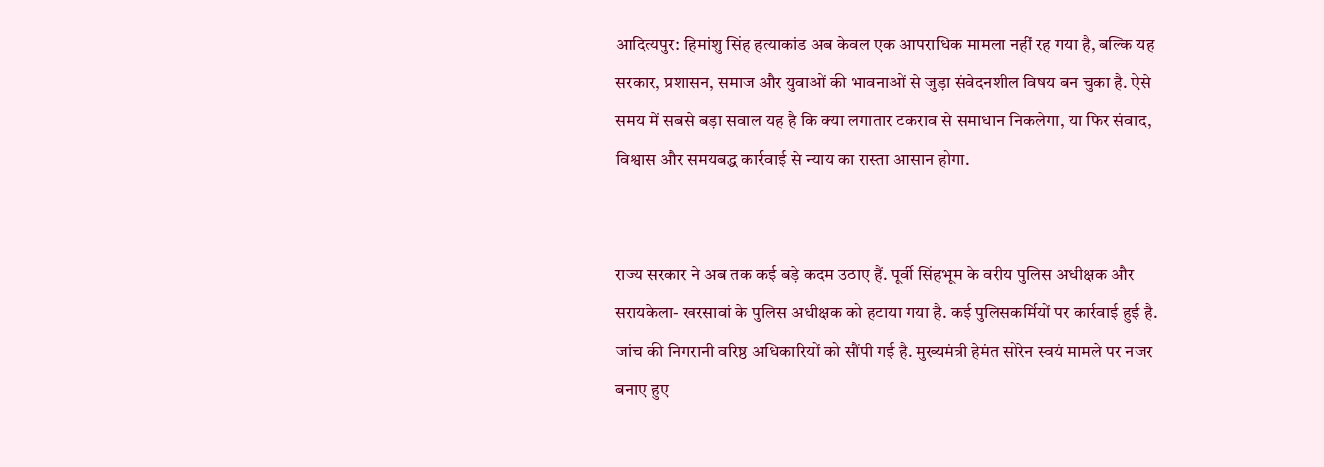आदित्यपुर: हिमांशु सिंह हत्याकांड अब केवल एक आपराधिक मामला नहीं रह गया है, बल्कि यह सरकार, प्रशासन, समाज और युवाओं की भावनाओं से जुड़ा संवेदनशील विषय बन चुका है. ऐसे समय में सबसे बड़ा सवाल यह है कि क्या लगातार टकराव से समाधान निकलेगा, या फिर संवाद, विश्वास और समयबद्ध कार्रवाई से न्याय का रास्ता आसान होगा.


राज्य सरकार ने अब तक कई बड़े कदम उठाए हैं. पूर्वी सिंहभूम के वरीय पुलिस अधीक्षक और सरायकेला- खरसावां के पुलिस अधीक्षक को हटाया गया है. कई पुलिसकर्मियों पर कार्रवाई हुई है. जांच की निगरानी वरिष्ठ अधिकारियों को सौंपी गई है. मुख्यमंत्री हेमंत सोरेन स्वयं मामले पर नजर बनाए हुए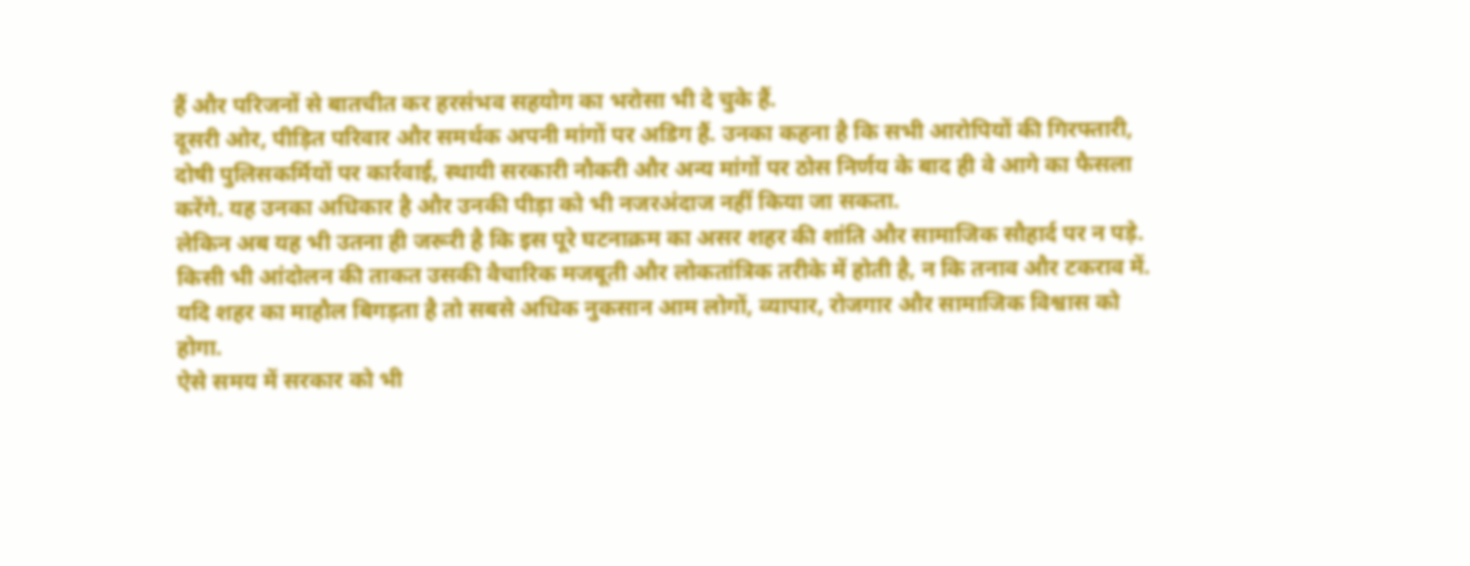हैं और परिजनों से बातचीत कर हरसंभव सहयोग का भरोसा भी दे चुके हैं.
दूसरी ओर, पीड़ित परिवार और समर्थक अपनी मांगों पर अडिग हैं. उनका कहना है कि सभी आरोपियों की गिरफ्तारी, दोषी पुलिसकर्मियों पर कार्रवाई, स्थायी सरकारी नौकरी और अन्य मांगों पर ठोस निर्णय के बाद ही वे आगे का फैसला करेंगे. यह उनका अधिकार है और उनकी पीड़ा को भी नजरअंदाज नहीं किया जा सकता.
लेकिन अब यह भी उतना ही जरूरी है कि इस पूरे घटनाक्रम का असर शहर की शांति और सामाजिक सौहार्द पर न पड़े. किसी भी आंदोलन की ताकत उसकी वैचारिक मजबूती और लोकतांत्रिक तरीके में होती है, न कि तनाव और टकराव में. यदि शहर का माहौल बिगड़ता है तो सबसे अधिक नुकसान आम लोगों, व्यापार, रोजगार और सामाजिक विश्वास को होगा.
ऐसे समय में सरकार को भी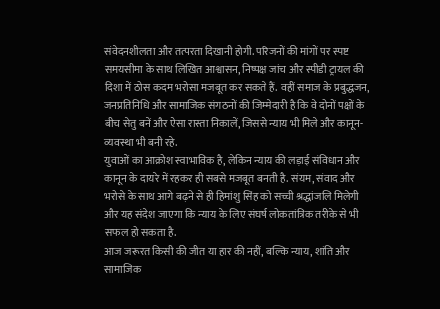संवेदनशीलता और तत्परता दिखानी होगी. परिजनों की मांगों पर स्पष्ट समयसीमा के साथ लिखित आश्वासन, निष्पक्ष जांच और स्पीडी ट्रायल की दिशा में ठोस कदम भरोसा मजबूत कर सकते हैं. वहीं समाज के प्रबुद्धजन, जनप्रतिनिधि और सामाजिक संगठनों की जिम्मेदारी है कि वे दोनों पक्षों के बीच सेतु बनें और ऐसा रास्ता निकालें, जिससे न्याय भी मिले और कानून- व्यवस्था भी बनी रहे.
युवाओं का आक्रोश स्वाभाविक है, लेकिन न्याय की लड़ाई संविधान और कानून के दायरे में रहकर ही सबसे मजबूत बनती है. संयम, संवाद और भरोसे के साथ आगे बढ़ने से ही हिमांशु सिंह को सच्ची श्रद्धांजलि मिलेगी और यह संदेश जाएगा कि न्याय के लिए संघर्ष लोकतांत्रिक तरीके से भी सफल हो सकता है.
आज जरूरत किसी की जीत या हार की नहीं, बल्कि न्याय, शांति और सामाजिक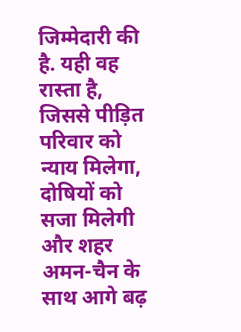जिम्मेदारी की है. यही वह रास्ता है, जिससे पीड़ित परिवार को न्याय मिलेगा, दोषियों को सजा मिलेगी और शहर अमन-चैन के साथ आगे बढ़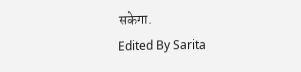सकेगा.
Edited By Sarita